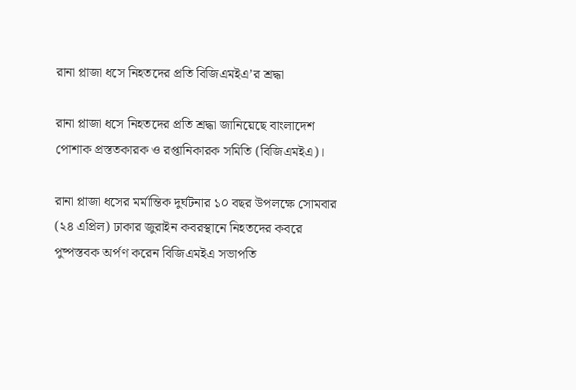রানা প্লাজা ধসে নিহতদের প্রতি বিজিএমইএ’র শ্রদ্ধা

রানা প্লাজা ধসে নিহতদের প্রতি শ্রদ্ধা জানিয়েছে বাংলাদেশ পোশাক প্রস্ততকারক ও রপ্তানিকারক সমিতি (বিজিএমইএ)।

রানা প্লাজা ধসের মর্মান্তিক দুর্ঘটনার ১০ বছর উপলক্ষে সোমবার (২৪ এপ্রিল) ঢাকার জুরাইন কবরস্থানে নিহতদের কবরে পুষ্পস্তবক অর্পণ করেন বিজিএমইএ সভাপতি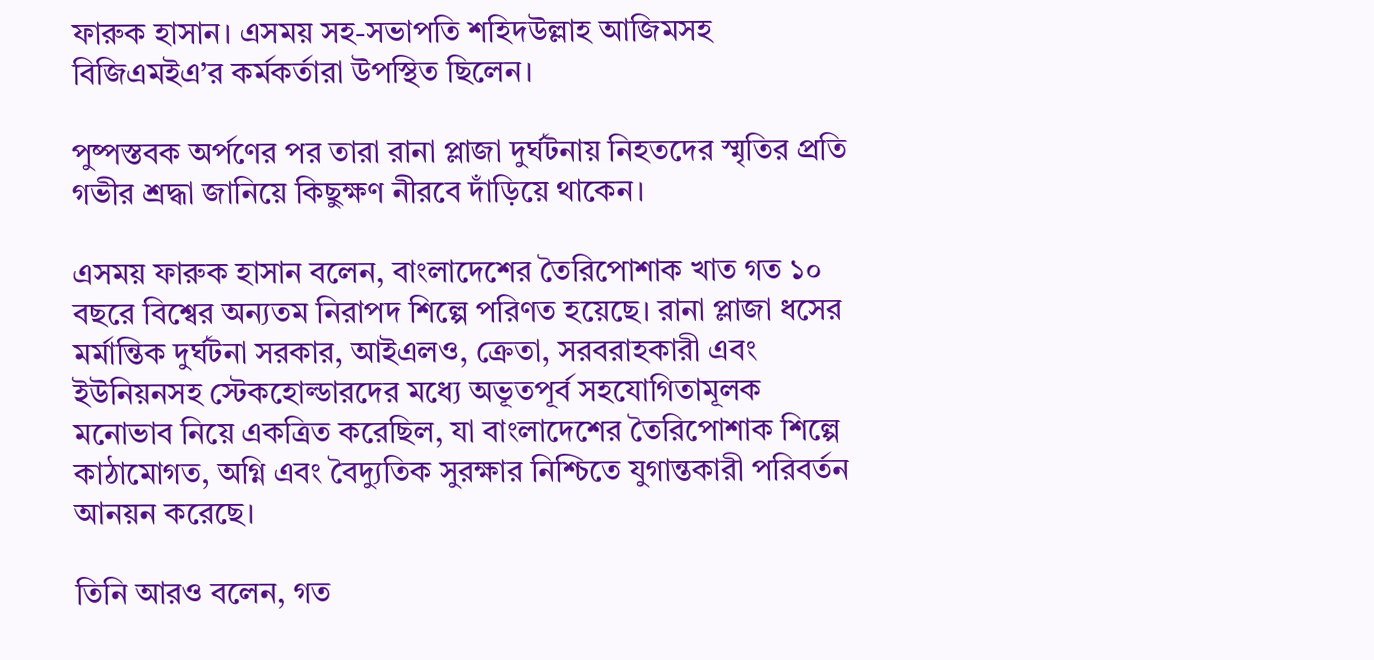ফারুক হাসান। এসময় সহ-সভাপতি শহিদউল্লাহ আজিমসহ বিজিএমইএ’র কর্মকর্তারা উপস্থিত ছিলেন।

পুষ্পস্তবক অর্পণের পর তারা রানা প্লাজা দুর্ঘটনায় নিহতদের স্মৃতির প্রতি গভীর শ্রদ্ধা জানিয়ে কিছুক্ষণ নীরবে দাঁড়িয়ে থাকেন।

এসময় ফারুক হাসান বলেন, বাংলাদেশের তৈরিপোশাক খাত গত ১০ বছরে বিশ্বের অন্যতম নিরাপদ শিল্পে পরিণত হয়েছে। রানা প্লাজা ধসের মর্মান্তিক দুর্ঘটনা সরকার, আইএলও, ক্রেতা, সরবরাহকারী এবং ইউনিয়নসহ স্টেকহোল্ডারদের মধ্যে অভূতপূর্ব সহযোগিতামূলক মনোভাব নিয়ে একত্রিত করেছিল, যা বাংলাদেশের তৈরিপোশাক শিল্পে কাঠামোগত, অগ্নি এবং বৈদ্যুতিক সুরক্ষার নিশ্চিতে যুগান্তকারী পরিবর্তন আনয়ন করেছে।

তিনি আরও বলেন, গত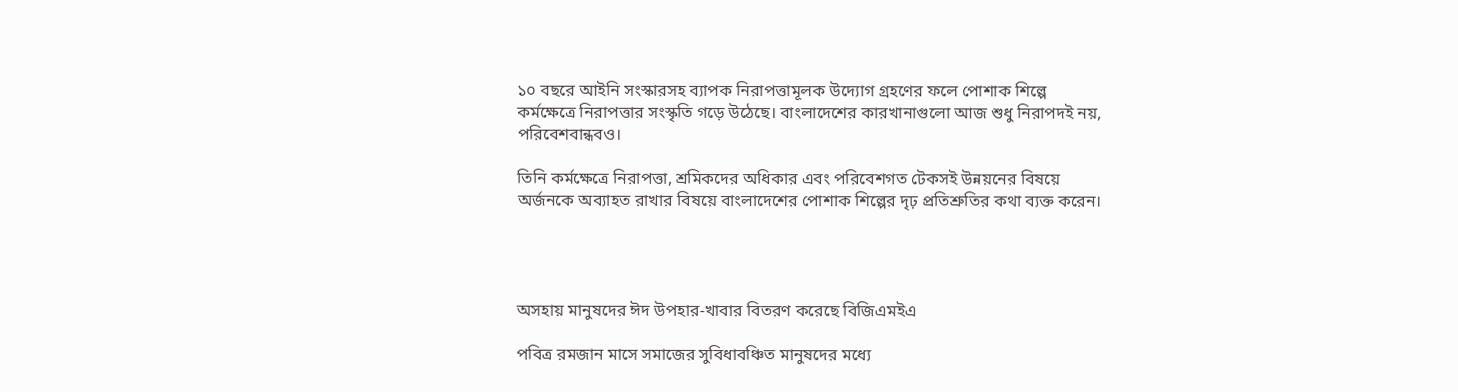১০ বছরে আইনি সংস্কারসহ ব্যাপক নিরাপত্তামূলক উদ্যোগ গ্রহণের ফলে পোশাক শিল্পে কর্মক্ষেত্রে নিরাপত্তার সংস্কৃতি গড়ে উঠেছে। বাংলাদেশের কারখানাগুলো আজ শুধু নিরাপদই নয়, পরিবেশবান্ধবও।

তিনি কর্মক্ষেত্রে নিরাপত্তা, শ্রমিকদের অধিকার এবং পরিবেশগত টেকসই উন্নয়নের বিষয়ে অর্জনকে অব্যাহত রাখার বিষয়ে বাংলাদেশের পোশাক শিল্পের দৃঢ় প্রতিশ্রুতির কথা ব্যক্ত করেন।




অসহায় মানুষদের ঈদ উপহার-খাবার বিতরণ করেছে বিজিএমইএ

পবিত্র রমজান মাসে সমাজের সুবিধাবঞ্চিত মানুষদের মধ্যে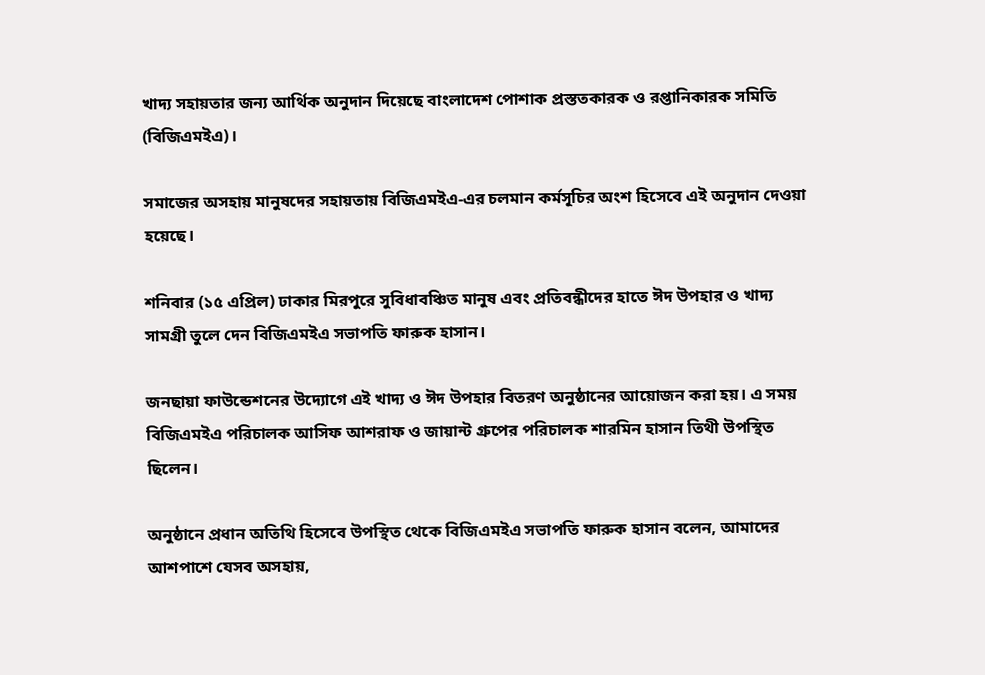খাদ্য সহায়তার জন্য আর্থিক অনুদান দিয়েছে বাংলাদেশ পোশাক প্রস্ততকারক ও রপ্তানিকারক সমিতি (বিজিএমইএ)।

সমাজের অসহায় মানুষদের সহায়তায় বিজিএমইএ-এর চলমান কর্মসূচির অংশ হিসেবে এই অনুদান দেওয়া হয়েছে।

শনিবার (১৫ এপ্রিল) ঢাকার মিরপুরে সুবিধাবঞ্চিত মানুষ এবং প্রতিবন্ধীদের হাতে ঈদ উপহার ও খাদ্য সামগ্রী তুলে দেন বিজিএমইএ সভাপতি ফারুক হাসান।

জনছায়া ফাউন্ডেশনের উদ্যোগে এই খাদ্য ও ঈদ উপহার বিতরণ অনুষ্ঠানের আয়োজন করা হয়। এ সময় বিজিএমইএ পরিচালক আসিফ আশরাফ ও জায়ান্ট গ্রুপের পরিচালক শারমিন হাসান তিথী উপস্থিত ছিলেন।

অনুষ্ঠানে প্রধান অতিথি হিসেবে উপস্থিত থেকে বিজিএমইএ সভাপতি ফারুক হাসান বলেন, আমাদের আশপাশে যেসব অসহায়,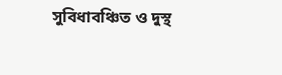সুবিধাবঞ্চিত ও দুস্থ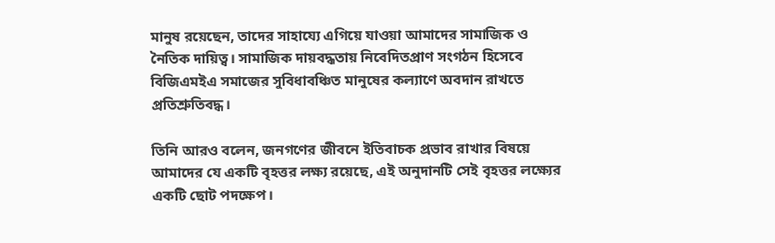মানুষ রয়েছেন, তাদের সাহায্যে এগিয়ে যাওয়া আমাদের সামাজিক ও নৈতিক দায়িত্ব। সামাজিক দায়বদ্ধতায় নিবেদিতপ্রাণ সংগঠন হিসেবে বিজিএমইএ সমাজের সুবিধাবঞ্চিত মানুষের কল্যাণে অবদান রাখতে প্রতিশ্রুতিবদ্ধ।

তিনি আরও বলেন, জনগণের জীবনে ইতিবাচক প্রভাব রাখার বিষয়ে আমাদের যে একটি বৃহত্তর লক্ষ্য রয়েছে, এই অনুদানটি সেই বৃহত্তর লক্ষ্যের একটি ছোট পদক্ষেপ।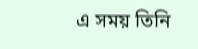এ সময় তিনি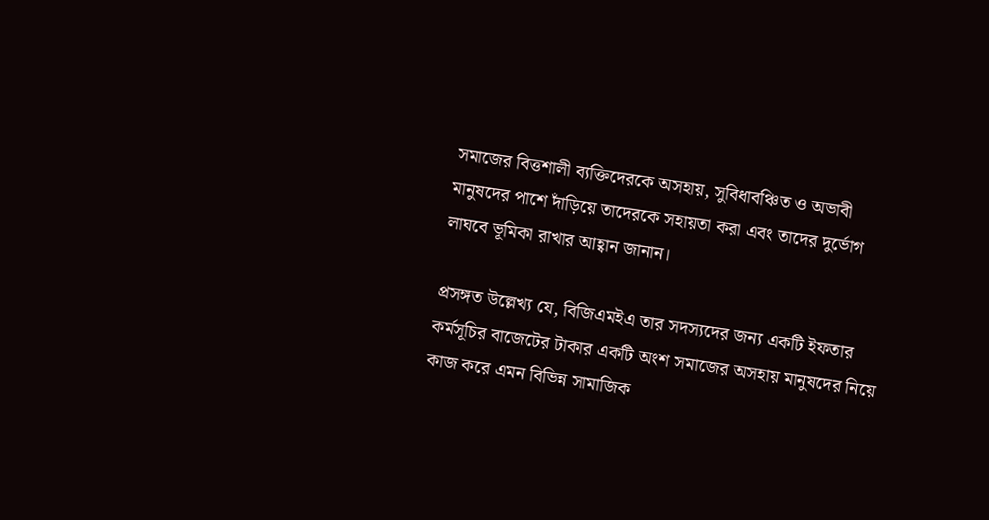সমাজের বিত্তশালী ব্যক্তিদেরকে অসহায়, সুবিধাবঞ্চিত ও অভাবী মানুষদের পাশে দাঁড়িয়ে তাদেরকে সহায়তা করা এবং তাদের দুর্ভোগ লাঘবে ভূমিকা রাখার আহ্বান জানান।

প্রসঙ্গত উল্লেখ্য যে, বিজিএমইএ তার সদস্যদের জন্য একটি ইফতার কর্মসূচির বাজেটের টাকার একটি অংশ সমাজের অসহায় মানুষদের নিয়ে কাজ করে এমন বিভিন্ন সামাজিক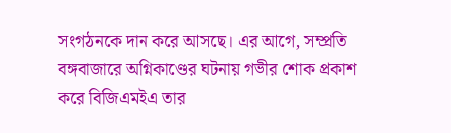সংগঠনকে দান করে আসছে। এর আগে, সম্প্রতি বঙ্গবাজারে অগ্নিকাণ্ডের ঘটনায় গভীর শোক প্রকাশ করে বিজিএমইএ তার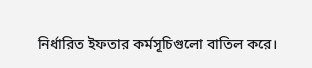নির্ধারিত ইফতার কর্মসূচিগুলো বাতিল করে।